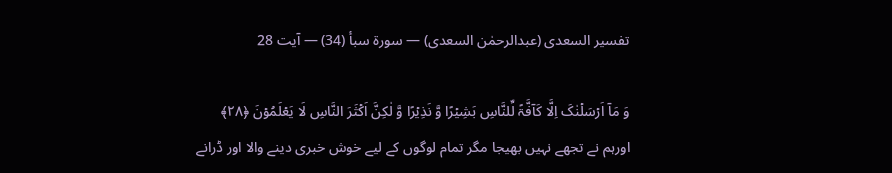تفسیر السعدی (عبدالرحمٰن السعدی) — سورۃ سبأ (34) — آیت 28

وَ مَاۤ اَرۡسَلۡنٰکَ اِلَّا کَآفَّۃً لِّلنَّاسِ بَشِیۡرًا وَّ نَذِیۡرًا وَّ لٰکِنَّ اَکۡثَرَ النَّاسِ لَا یَعۡلَمُوۡنَ ﴿۲۸﴾
اورہم نے تجھے نہیں بھیجا مگر تمام لوگوں کے لیے خوش خبری دینے والا اور ڈرانے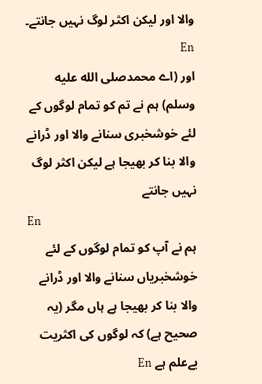والا اور لیکن اکثر لوگ نہیں جانتے۔ En
اور (اے محمدصلى الله عليه وسلم) ہم نے تم کو تمام لوگوں کے لئے خوشخبری سنانے والا اور ڈرانے والا بنا کر بھیجا ہے لیکن اکثر لوگ نہیں جانتے
En
ہم نے آپ کو تمام لوگوں کے لئے خوشخبریاں سنانے والا اور ڈرانے والا بنا کر بھیجا ہے ہاں مگر (یہ صحیح ہے) کہ لوگوں کی اکثریت بےعلم ہے En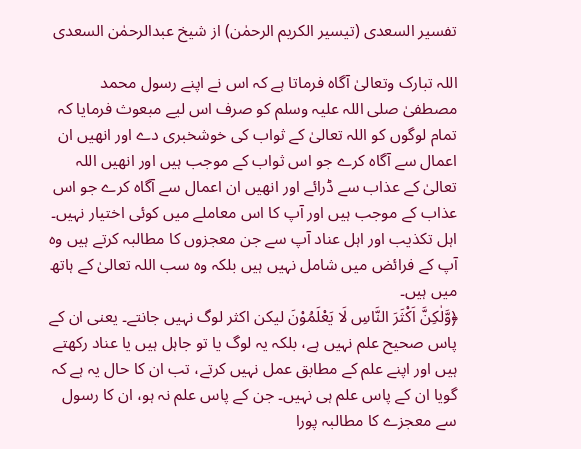تفسیر السعدی (تیسیر الکریم الرحمٰن) از شیخ عبدالرحمٰن السعدی

اللہ تبارک وتعالیٰ آگاہ فرماتا ہے کہ اس نے اپنے رسول محمد مصطفیٰ صلی اللہ علیہ وسلم کو صرف اس لیے مبعوث فرمایا کہ تمام لوگوں کو اللہ تعالیٰ کے ثواب کی خوشخبری دے اور انھیں ان اعمال سے آگاہ کرے جو اس ثواب کے موجب ہیں اور انھیں اللہ تعالیٰ کے عذاب سے ڈرائے اور انھیں ان اعمال سے آگاہ کرے جو اس عذاب کے موجب ہیں اور آپ کا اس معاملے میں کوئی اختیار نہیں۔ اہل تکذیب اور اہل عناد آپ سے جن معجزوں کا مطالبہ کرتے ہیں وہ آپ کے فرائض میں شامل نہیں ہیں بلکہ وہ سب اللہ تعالیٰ کے ہاتھ میں ہیں۔
﴿وَّلٰكِنَّ اَكْثَرَ النَّاسِ لَا یَعْلَمُوْنَ لیکن اکثر لوگ نہیں جانتے۔ یعنی ان کے پاس صحیح علم نہیں ہے، بلکہ یہ لوگ یا تو جاہل ہیں یا عناد رکھتے ہیں اور اپنے علم کے مطابق عمل نہیں کرتے، تب ان کا حال یہ ہے کہ گویا ان کے پاس علم ہی نہیں۔ جن کے پاس علم نہ ہو، ان کا رسول سے معجزے کا مطالبہ پورا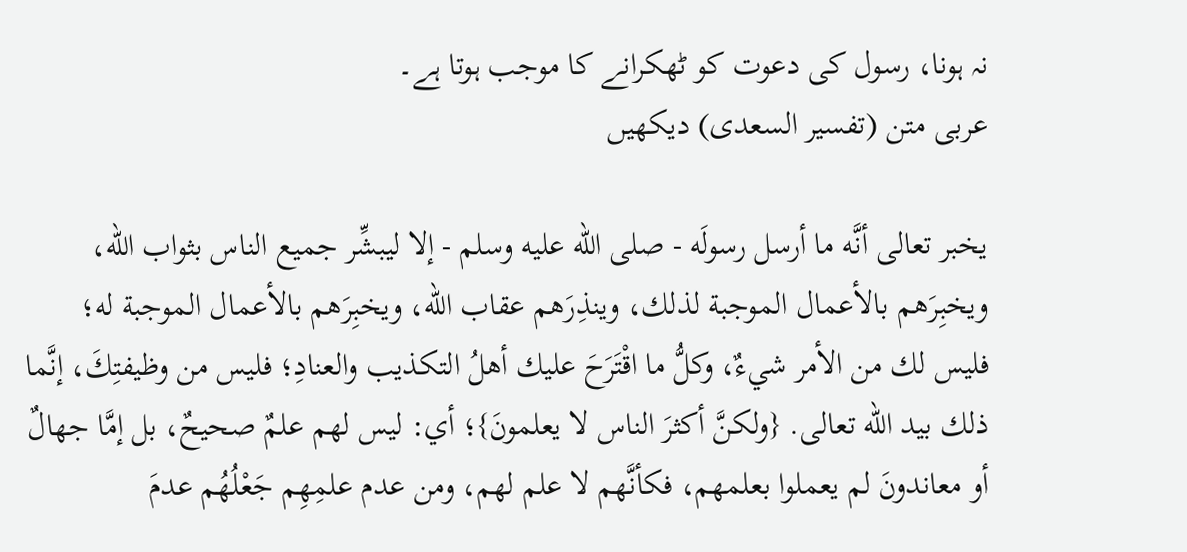نہ ہونا، رسول کی دعوت کو ٹھکرانے کا موجب ہوتا ہے۔
عربی متن (تفسیر السعدی) دیکھیں

يخبر تعالى أنَّه ما أرسل رسولَه - صلى الله عليه وسلم - إلا ليبشِّر جميع الناس بثواب الله، ويخبِرَهم بالأعمال الموجبة لذلك، وينذِرَهم عقاب الله، ويخبِرَهم بالأعمال الموجبة له؛ فليس لك من الأمر شيءٌ، وكلُّ ما اقْتَرَحَ عليك أهلُ التكذيب والعنادِ؛ فليس من وظيفتِكَ، إنَّما ذلك بيد الله تعالى. {ولكنَّ أكثرَ الناس لا يعلمونَ}؛ أي: ليس لهم علمٌ صحيحٌ، بل إمَّا جهالٌ أو معاندونَ لم يعملوا بعلمهم، فكأنَّهم لا علم لهم، ومن عدم علمِهِم جَعْلُهُم عدمَ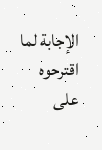الإجابة لما اقترحوه على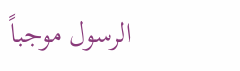الرسول موجباً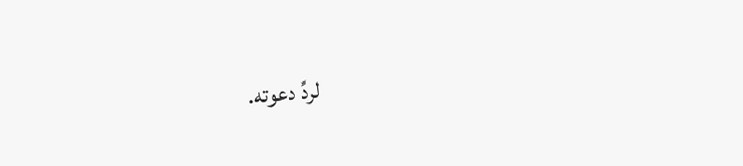لردِّ دعوته.